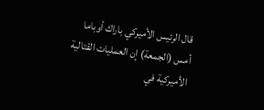قال الرئيس الأميركي باراك أوباما أمس (الجمعة) إن العمليات القتالية الأميركية في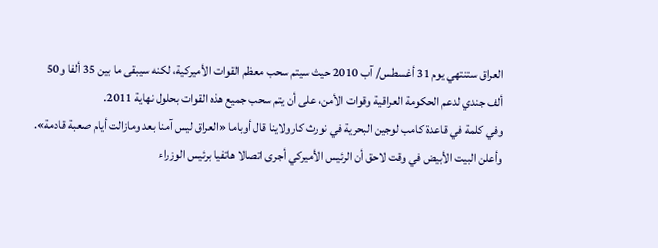العراق ستنتهي يوم 31 أغسطس/ آب 2010 حيث سيتم سحب معظم القوات الأميركية، لكنه سيبقى ما بين 35 ألفا و50 ألف جندي لدعم الحكومة العراقية وقوات الأمن، على أن يتم سحب جميع هذه القوات بحلول نهاية 2011.
وفي كلمة في قاعدة كامب لوجين البحرية في نورث كارولاينا قال أوباما «العراق ليس آمنا بعد ومازالت أيام صعبة قادمة».
وأعلن البيت الأبيض في وقت لاحق أن الرئيس الأميركي أجرى اتصالا هاتفيا برئيس الوزراء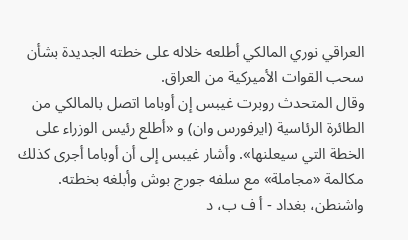العراقي نوري المالكي أطلعه خلاله على خطته الجديدة بشأن سحب القوات الأميركية من العراق.
وقال المتحدث روبرت غيبس إن أوباما اتصل بالمالكي من الطائرة الرئاسية (ايرفورس وان) و «أطلع رئيس الوزراء على الخطة التي سيعلنها». وأشار غيبس إلى أن أوباما أجرى كذلك مكالمة «مجاملة» مع سلفه جورج بوش وأبلغه بخطته.
واشنطن، بغداد - أ ف ب، د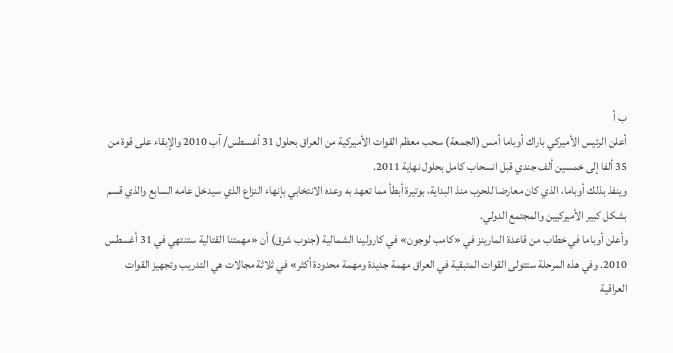ب أ
أعلن الرئيس الأميركي باراك أوباما أمس (الجمعة) سحب معظم القوات الأميركية من العراق بحلول 31 أغسطس/ آب 2010 والإبقاء على قوة من 35 ألفا إلى خمسين ألف جندي قبل انسحاب كامل بحلول نهاية 2011.
وينفذ بذلك أوباما، الذي كان معارضا للحرب منذ البداية، بوتيرة أبطأ مما تعهد به وعده الانتخابي بإنهاء النزاع الذي سيدخل عامه السابع والذي قسم بشكل كبير الأميركيين والمجتمع الدولي.
وأعلن أوباما في خطاب من قاعدة المارينز في «كامب لوجون» في كارولينا الشمالية (جنوب شرق) أن «مهمتنا القتالية ستنتهي في 31 أغسطس 2010. وفي هذه المرحلة ستتولى القوات المتبقية في العراق مهمة جديدة ومهمة محدودة أكثر» في ثلاثة مجالات هي التدريب وتجهيز القوات العراقية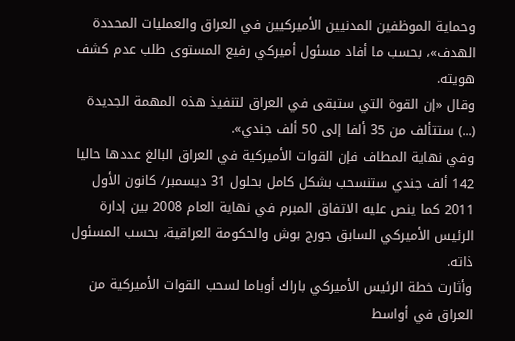وحماية الموظفين المدنيين الأميركيين في العراق والعمليات المحددة الهدف»، بحسب ما أفاد مسئول أميركي رفيع المستوى طلب عدم كشف هويته.
وقال «إن القوة التي ستبقى في العراق لتنفيذ هذه المهمة الجديدة (...) ستتألف من 35 ألفا إلى 50 ألف جندي».
وفي نهاية المطاف فإن القوات الأميركية في العراق البالغ عددها حاليا 142 ألف جندي ستنسحب بشكل كامل بحلول 31 ديسمبر/ كانون الأول 2011 كما ينص عليه الاتفاق المبرم في نهاية العام 2008 بين إدارة الرئيس الأميركي السابق جورج بوش والحكومة العراقية، بحسب المسئول ذاته.
وأثارت خطة الرئيس الأميركي باراك أوباما لسحب القوات الأميركية من العراق في أواسط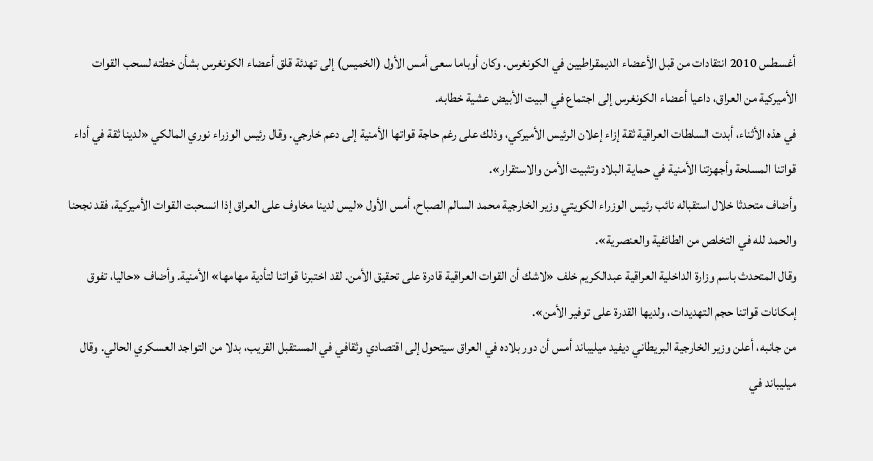أغسطس 2010 انتقادات من قبل الأعضاء الديمقراطيين في الكونغرس. وكان أوباما سعى أمس الأول (الخميس) إلى تهدئة قلق أعضاء الكونغرس بشأن خطته لسحب القوات الأميركية من العراق، داعيا أعضاء الكونغرس إلى اجتماع في البيت الأبيض عشية خطابه.
في هذه الأثناء، أبدت السلطات العراقية ثقة إزاء إعلان الرئيس الأميركي، وذلك على رغم حاجة قواتها الأمنية إلى دعم خارجي. وقال رئيس الوزراء نوري المالكي «لدينا ثقة في أداء قواتنا المسلحة وأجهزتنا الأمنية في حماية البلاد وتثبيت الأمن والاستقرار».
وأضاف متحدثا خلال استقباله نائب رئيس الوزراء الكويتي وزير الخارجية محمد السالم الصباح، أمس الأول «ليس لدينا مخاوف على العراق إذا انسحبت القوات الأميركية، فقد نجحنا والحمد لله في التخلص من الطائفية والعنصرية».
وقال المتحدث باسم وزارة الداخلية العراقية عبدالكريم خلف «لاشك أن القوات العراقية قادرة على تحقيق الأمن. لقد اختبرنا قواتنا لتأدية مهامها» الأمنية. وأضاف «حاليا، تفوق إمكانات قواتنا حجم التهديدات، ولديها القدرة على توفير الأمن».
من جانبه، أعلن وزير الخارجية البريطاني ديفيد ميليباند أمس أن دور بلاده في العراق سيتحول إلى اقتصادي وثقافي في المستقبل القريب، بدلا من التواجد العسكري الحالي. وقال ميليباند في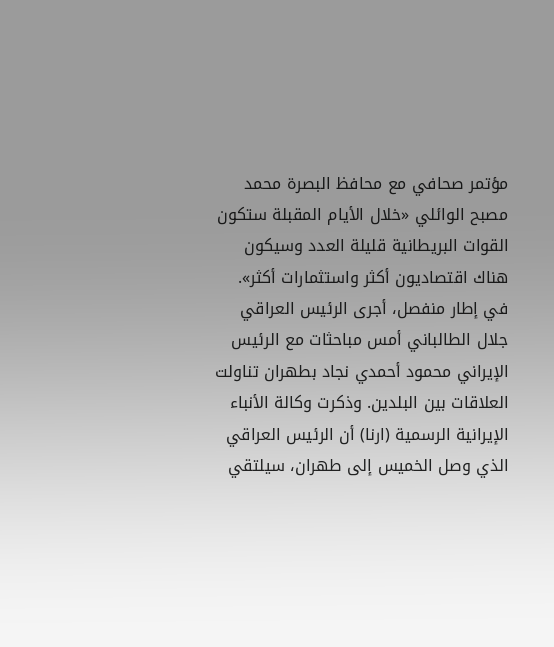مؤتمر صحافي مع محافظ البصرة محمد مصبح الوائلي «خلال الأيام المقبلة ستكون القوات البريطانية قليلة العدد وسيكون هناك اقتصاديون أكثر واستثمارات أكثر».
في إطار منفصل، أجرى الرئيس العراقي جلال الطالباني أمس مباحثات مع الرئيس الإيراني محمود أحمدي نجاد بطهران تناولت العلاقات بين البلدين. وذكرت وكالة الأنباء الإيرانية الرسمية (ارنا) أن الرئيس العراقي الذي وصل الخميس إلى طهران، سيلتقي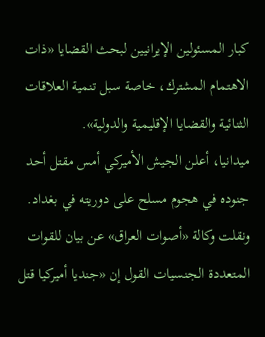كبار المسئولين الإيرانيين لبحث القضايا «ذات الاهتمام المشترك، خاصة سبل تنمية العلاقات الثنائية والقضايا الإقليمية والدولية».
ميدانيا، أعلن الجيش الأميركي أمس مقتل أحد جنوده في هجوم مسلح على دوريته في بغداد. ونقلت وكالة «أصوات العراق» عن بيان للقوات المتعددة الجنسيات القول إن «جنديا أميركيا قتل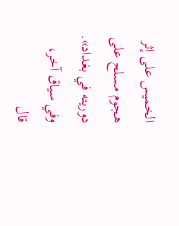الخميس على إثر هجوم مسلح على دوريته في بغداد».
وفي سياق آخر، قال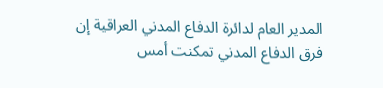المدير العام لدائرة الدفاع المدني العراقية إن فرق الدفاع المدني تمكنت أمس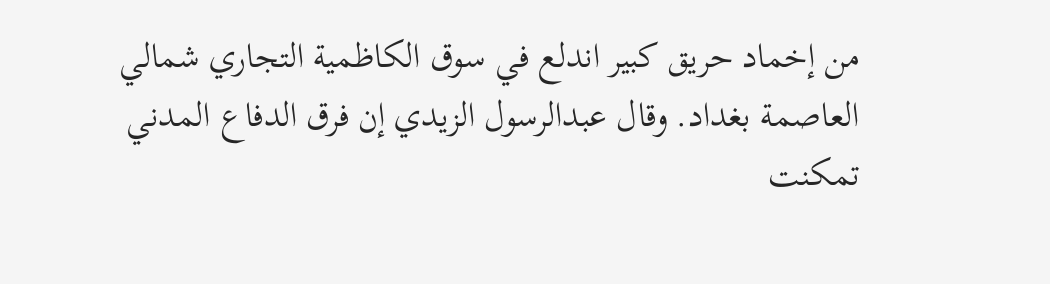من إخماد حريق كبير اندلع في سوق الكاظمية التجاري شمالي العاصمة بغداد. وقال عبدالرسول الزيدي إن فرق الدفاع المدني تمكنت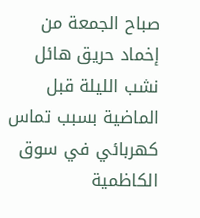صباح الجمعة من إخماد حريق هائل نشب الليلة قبل الماضية بسبب تماس كهربائي في سوق الكاظمية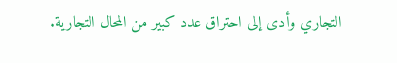التجاري وأدى إلى احتراق عدد كبير من المحال التجارية.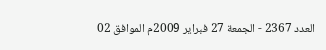العدد 2367 - الجمعة 27 فبراير 2009م الموافق 02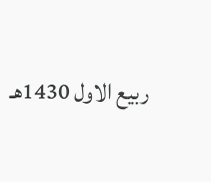ربيع الاول 1430هـ